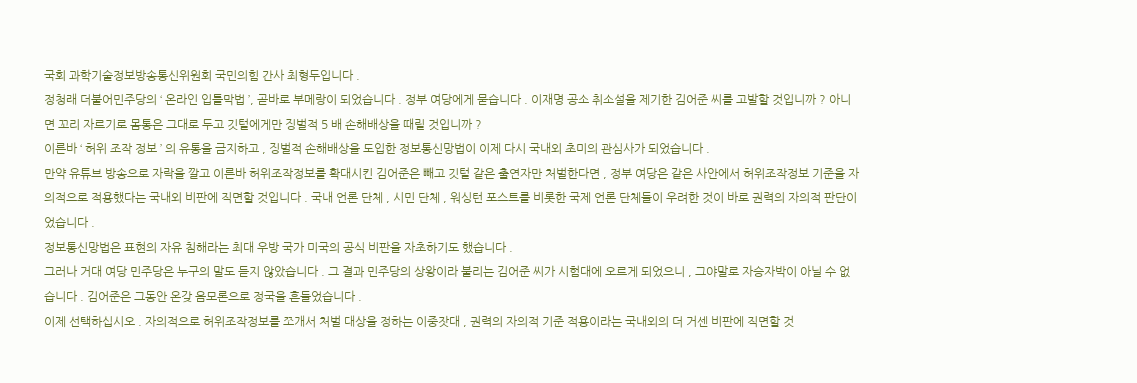국회 과학기술정보방송통신위원회 국민의힘 간사 최형두입니다 .
정청래 더불어민주당의 ‘ 온라인 입틀막법 ’, 곧바로 부메랑이 되었습니다 . 정부 여당에게 묻습니다 . 이재명 공소 취소설을 제기한 김어준 씨를 고발할 것입니까 ? 아니면 꼬리 자르기로 몸통은 그대로 두고 깃털에게만 징벌적 5 배 손해배상을 때릴 것입니까 ?
이른바 ‘ 허위 조작 정보 ’ 의 유통을 금지하고 , 징벌적 손해배상을 도입한 정보통신망법이 이제 다시 국내외 초미의 관심사가 되었습니다 .
만약 유튜브 방송으로 자락을 깔고 이른바 허위조작정보를 확대시킨 김어준은 빼고 깃털 같은 출연자만 처벌한다면 , 정부 여당은 같은 사안에서 허위조작정보 기준을 자의적으로 적용했다는 국내외 비판에 직면할 것입니다 . 국내 언론 단체 , 시민 단체 , 워싱턴 포스트를 비롯한 국제 언론 단체들이 우려한 것이 바로 권력의 자의적 판단이었습니다 .
정보통신망법은 표현의 자유 침해라는 최대 우방 국가 미국의 공식 비판을 자초하기도 했습니다 .
그러나 거대 여당 민주당은 누구의 말도 듣지 않았습니다 . 그 결과 민주당의 상왕이라 불리는 김어준 씨가 시험대에 오르게 되었으니 , 그야말로 자승자박이 아닐 수 없습니다 . 김어준은 그동안 온갖 음모론으로 정국을 흔들었습니다 .
이제 선택하십시오 . 자의적으로 허위조작정보를 쪼개서 처벌 대상을 정하는 이중잣대 , 권력의 자의적 기준 적용이라는 국내외의 더 거센 비판에 직면할 것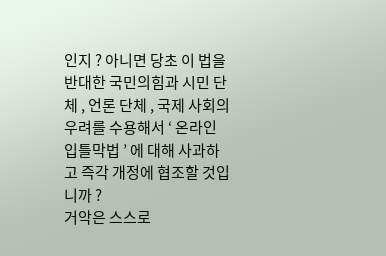인지 ? 아니면 당초 이 법을 반대한 국민의힘과 시민 단체 , 언론 단체 , 국제 사회의 우려를 수용해서 ‘ 온라인 입틀막법 ’ 에 대해 사과하고 즉각 개정에 협조할 것입니까 ?
거악은 스스로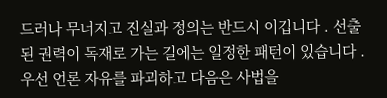드러나 무너지고 진실과 정의는 반드시 이깁니다 . 선출된 권력이 독재로 가는 길에는 일정한 패턴이 있습니다 . 우선 언론 자유를 파괴하고 다음은 사법을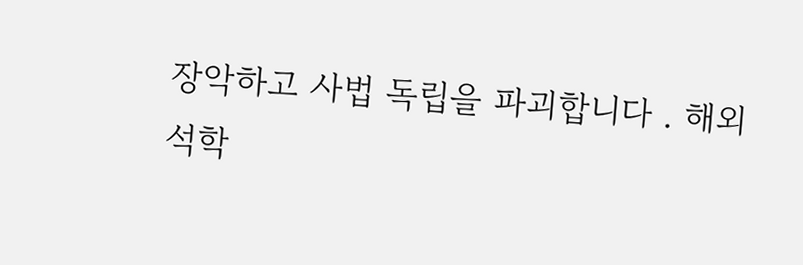장악하고 사법 독립을 파괴합니다 . 해외 석학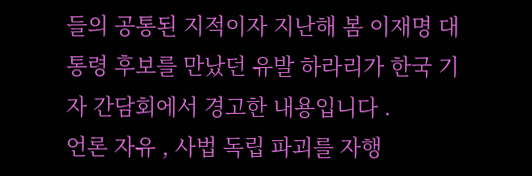들의 공통된 지적이자 지난해 봄 이재명 대통령 후보를 만났던 유발 하라리가 한국 기자 간담회에서 경고한 내용입니다 .
언론 자유 , 사법 독립 파괴를 자행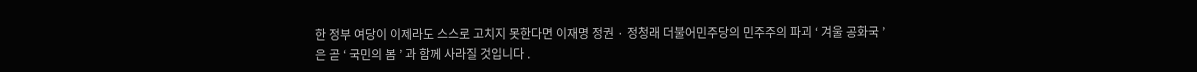한 정부 여당이 이제라도 스스로 고치지 못한다면 이재명 정권 · 정청래 더불어민주당의 민주주의 파괴 ‘ 겨울 공화국 ’ 은 곧 ‘ 국민의 봄 ’ 과 함께 사라질 것입니다 .